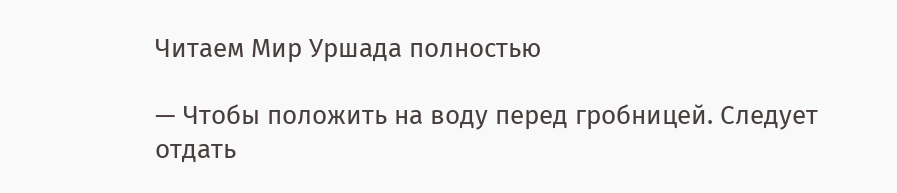Читаем Мир Уршада полностью

— Чтобы положить на воду перед гробницей. Следует отдать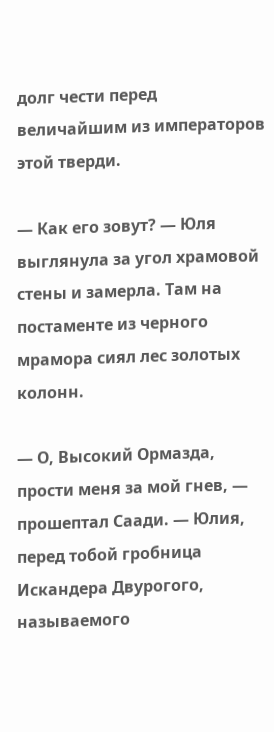долг чести перед величайшим из императоров этой тверди.

— Как его зовут? — Юля выглянула за угол храмовой стены и замерла. Там на постаменте из черного мрамора сиял лес золотых колонн.

— О, Высокий Ормазда, прости меня за мой гнев, — прошептал Саади. — Юлия, перед тобой гробница Искандера Двурогого, называемого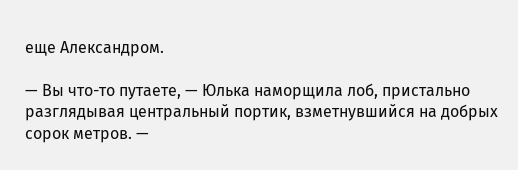еще Александром.

— Вы что-то путаете, — Юлька наморщила лоб, пристально разглядывая центральный портик, взметнувшийся на добрых сорок метров. —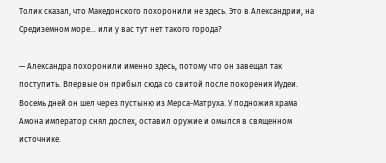Толик сказал, что Македонского похоронили не здесь. Это в Александрии, на Средиземном море… или у вас тут нет такого города?

— Александра похоронили именно здесь, потому что он завещал так поступить. Впервые он прибыл сюда со свитой после покорения Иудеи. Восемь дней он шел через пустыню из Мерса-Матруха. У подножия храма Амона император снял доспех, оставил оружие и омылся в священном источнике.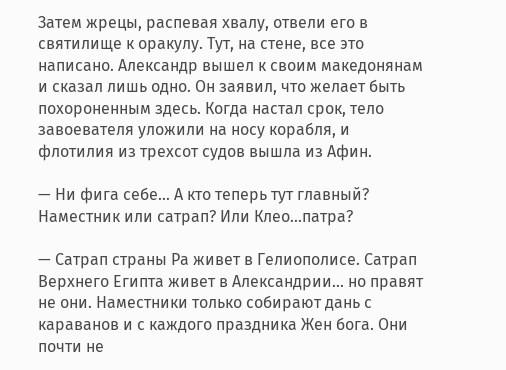Затем жрецы, распевая хвалу, отвели его в святилище к оракулу. Тут, на стене, все это написано. Александр вышел к своим македонянам и сказал лишь одно. Он заявил, что желает быть похороненным здесь. Когда настал срок, тело завоевателя уложили на носу корабля, и флотилия из трехсот судов вышла из Афин.

— Ни фига себе… А кто теперь тут главный? Наместник или сатрап? Или Клео…патра?

— Сатрап страны Ра живет в Гелиополисе. Сатрап Верхнего Египта живет в Александрии… но правят не они. Наместники только собирают дань с караванов и с каждого праздника Жен бога. Они почти не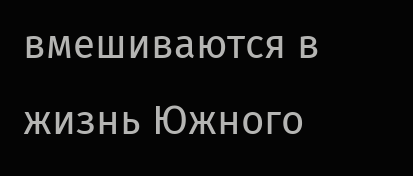вмешиваются в жизнь Южного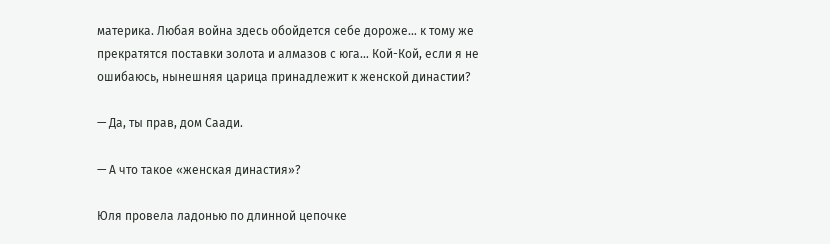материка. Любая война здесь обойдется себе дороже… к тому же прекратятся поставки золота и алмазов с юга… Кой-Кой, если я не ошибаюсь, нынешняя царица принадлежит к женской династии?

— Да, ты прав, дом Саади.

— А что такое «женская династия»?

Юля провела ладонью по длинной цепочке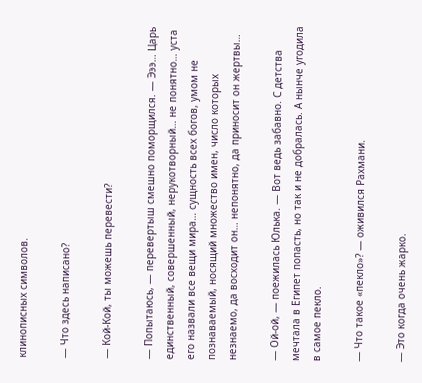клинописных символов.

— Что здесь написано?

— Кой-Кой, ты можешь перевести?

— Попытаюсь, — перевертыш смешно поморщился. — Эээ… Царь единственный, совершенный, нерукотворный… не понятно… уста его назвали все вещи мира… сущность всех богов, умом не познаваемый, носящий множество имен, число которых незнаемо, да восходит он… непонятно, да приносит он жертвы…

— Ой-ой, — поежилась Юлька. — Вот ведь забавно. С детства мечтала в Египет попасть, но так и не добралась. А нынче угодила в самое пекло.

— Что такое «пекло»? — оживился Рахмани.

— Это когда очень жарко.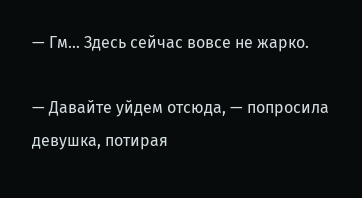— Гм… Здесь сейчас вовсе не жарко.

— Давайте уйдем отсюда, — попросила девушка, потирая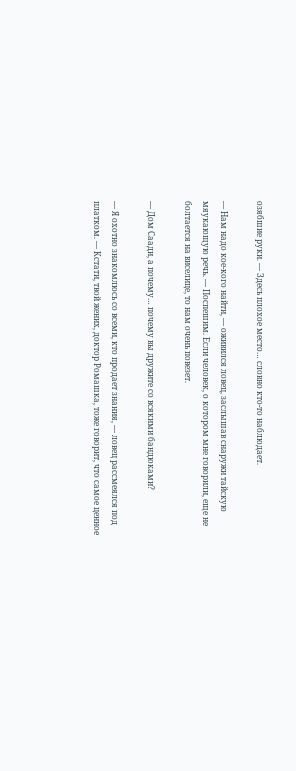озябшие руки. — Здесь плохое место… словно кто-то наблюдает.

— Нам надо кое-кого найти, — оживился ловец, заслышав снаружи тайскую мяукающую речь. — Поспешим. Если человек, о котором мне говорили, еще не болтается на виселице, то нам очень повезет.

— Дом Саади, а почему… почему вы дружите со всякими бандюками?

— Я охотно знакомлюсь со всеми, кто продает знания, — ловец рассмеялся под платком. — Кстати, твой жених, доктор Ромашка, тоже говорит, что самое ценное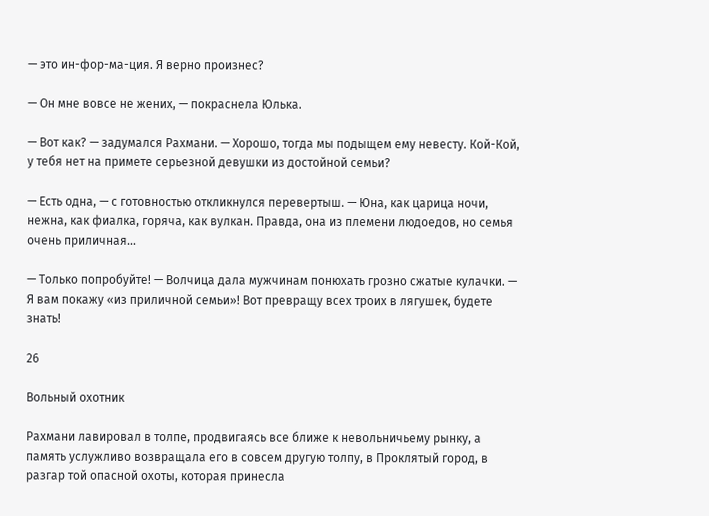— это ин-фор-ма-ция. Я верно произнес?

— Он мне вовсе не жених, — покраснела Юлька.

— Вот как? — задумался Рахмани. — Хорошо, тогда мы подыщем ему невесту. Кой-Кой, у тебя нет на примете серьезной девушки из достойной семьи?

— Есть одна, — с готовностью откликнулся перевертыш. — Юна, как царица ночи, нежна, как фиалка, горяча, как вулкан. Правда, она из племени людоедов, но семья очень приличная…

— Только попробуйте! — Волчица дала мужчинам понюхать грозно сжатые кулачки. — Я вам покажу «из приличной семьи»! Вот превращу всех троих в лягушек, будете знать!

26

Вольный охотник

Рахмани лавировал в толпе, продвигаясь все ближе к невольничьему рынку, а память услужливо возвращала его в совсем другую толпу, в Проклятый город, в разгар той опасной охоты, которая принесла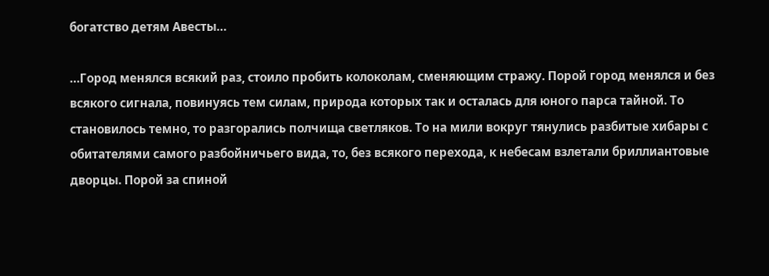богатство детям Авесты…

…Город менялся всякий раз, стоило пробить колоколам, сменяющим стражу. Порой город менялся и без всякого сигнала, повинуясь тем силам, природа которых так и осталась для юного парса тайной. То становилось темно, то разгорались полчища светляков. То на мили вокруг тянулись разбитые хибары с обитателями самого разбойничьего вида, то, без всякого перехода, к небесам взлетали бриллиантовые дворцы. Порой за спиной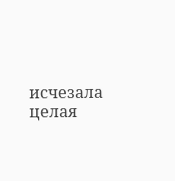исчезала целая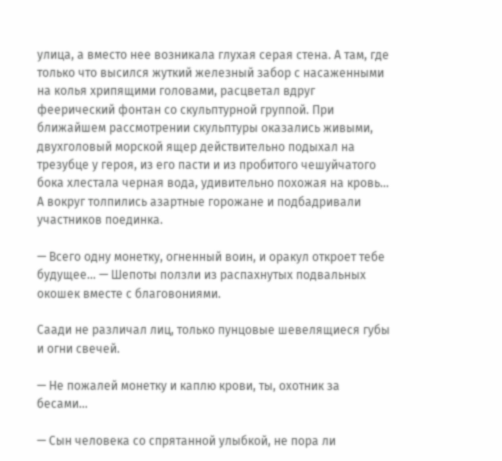улица, а вместо нее возникала глухая серая стена. А там, где только что высился жуткий железный забор с насаженными на колья хрипящими головами, расцветал вдруг феерический фонтан со скульптурной группой. При ближайшем рассмотрении скульптуры оказались живыми, двухголовый морской ящер действительно подыхал на трезубце у героя, из его пасти и из пробитого чешуйчатого бока хлестала черная вода, удивительно похожая на кровь… А вокруг толпились азартные горожане и подбадривали участников поединка.

— Всего одну монетку, огненный воин, и оракул откроет тебе будущее… — Шепоты ползли из распахнутых подвальных окошек вместе с благовониями.

Саади не различал лиц, только пунцовые шевелящиеся губы и огни свечей.

— Не пожалей монетку и каплю крови, ты, охотник за бесами…

— Сын человека со спрятанной улыбкой, не пора ли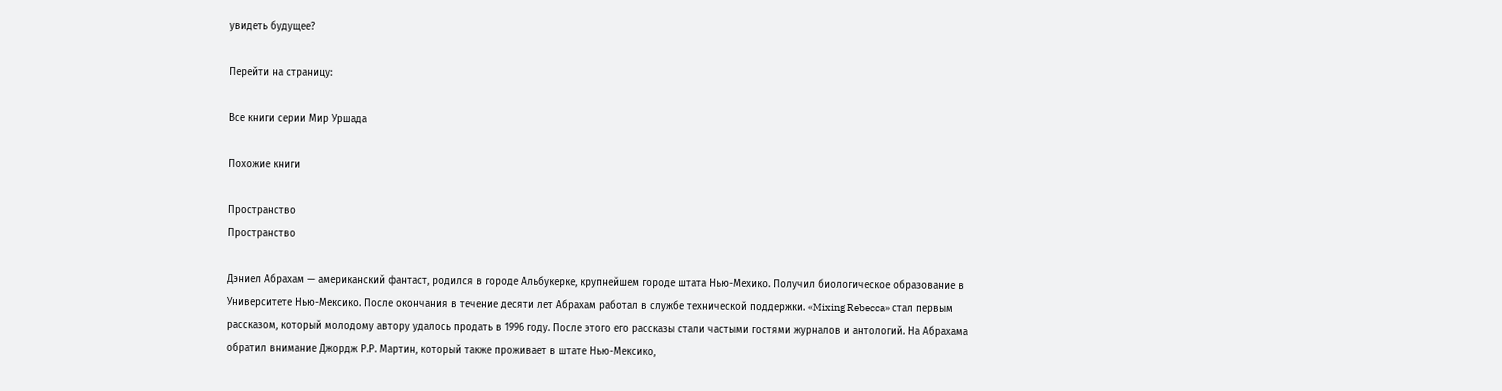увидеть будущее?

Перейти на страницу:

Все книги серии Мир Уршада

Похожие книги

Пространство
Пространство

Дэниел Абрахам — американский фантаст, родился в городе Альбукерке, крупнейшем городе штата Нью-Мехико. Получил биологическое образование в Университете Нью-Мексико. После окончания в течение десяти лет Абрахам работал в службе технической поддержки. «Mixing Rebecca» стал первым рассказом, который молодому автору удалось продать в 1996 году. После этого его рассказы стали частыми гостями журналов и антологий. На Абрахама обратил внимание Джордж Р.Р. Мартин, который также проживает в штате Нью-Мексико,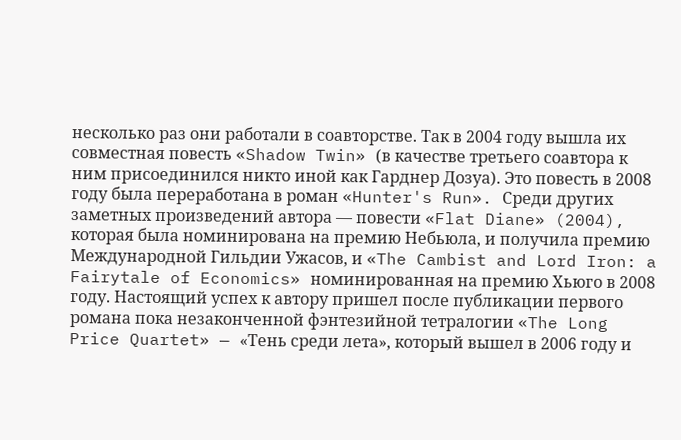несколько раз они работали в соавторстве. Так в 2004 году вышла их совместная повесть «Shadow Twin» (в качестве третьего соавтора к ним присоединился никто иной как Гарднер Дозуа). Это повесть в 2008 году была переработана в роман «Hunter's Run». Среди других заметных произведений автора — повести «Flat Diane» (2004), которая была номинирована на премию Небьюла, и получила премию Международной Гильдии Ужасов, и «The Cambist and Lord Iron: a Fairytale of Economics» номинированная на премию Хьюго в 2008 году. Настоящий успех к автору пришел после публикации первого романа пока незаконченной фэнтезийной тетралогии «The Long Price Quartet» — «Тень среди лета», который вышел в 2006 году и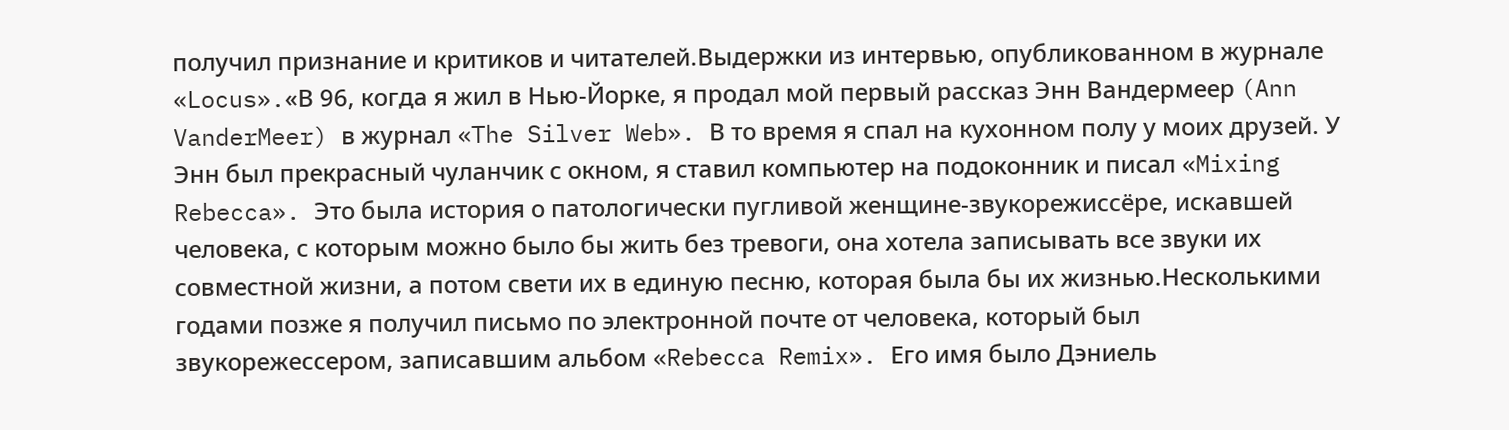получил признание и критиков и читателей.Выдержки из интервью, опубликованном в журнале «Locus».«В 96, когда я жил в Нью-Йорке, я продал мой первый рассказ Энн Вандермеер (Ann VanderMeer) в журнал «The Silver Web». В то время я спал на кухонном полу у моих друзей. У Энн был прекрасный чуланчик с окном, я ставил компьютер на подоконник и писал «Mixing Rebecca». Это была история о патологически пугливой женщине-звукорежиссёре, искавшей человека, с которым можно было бы жить без тревоги, она хотела записывать все звуки их совместной жизни, а потом свети их в единую песню, которая была бы их жизнью.Несколькими годами позже я получил письмо по электронной почте от человека, который был звукорежессером, записавшим альбом «Rebecca Remix». Его имя было Дэниель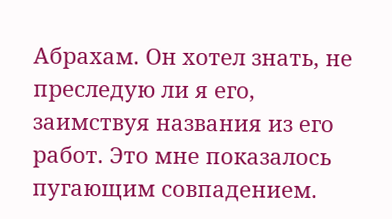Абрахам. Он хотел знать, не преследую ли я его, заимствуя названия из его работ. Это мне показалось пугающим совпадением.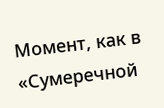Момент, как в «Сумеречной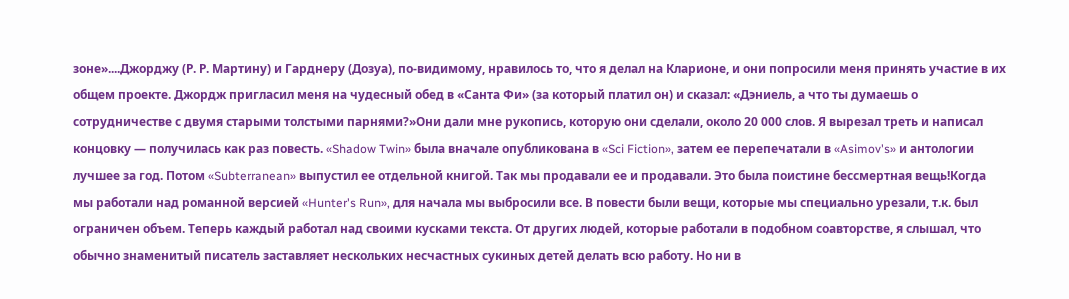зоне»....Джорджу (Р. Р. Мартину) и Гарднеру (Дозуа), по-видимому, нравилось то, что я делал на Кларионе, и они попросили меня принять участие в их общем проекте. Джордж пригласил меня на чудесный обед в «Санта Фи» (за который платил он) и сказал: «Дэниель, а что ты думаешь о сотрудничестве с двумя старыми толстыми парнями?»Они дали мне рукопись, которую они сделали, около 20 000 слов. Я вырезал треть и написал концовку — получилась как раз повесть. «Shadow Twin» была вначале опубликована в «Sci Fiction», затем ее перепечатали в «Asimov's» и антологии лучшее за год. Потом «Subterranean» выпустил ее отдельной книгой. Так мы продавали ее и продавали. Это была поистине бессмертная вещь!Когда мы работали над романной версией «Hunter's Run», для начала мы выбросили все. В повести были вещи, которые мы специально урезали, т.к. был ограничен объем. Теперь каждый работал над своими кусками текста. От других людей, которые работали в подобном соавторстве, я слышал, что обычно знаменитый писатель заставляет нескольких несчастных сукиных детей делать всю работу. Но ни в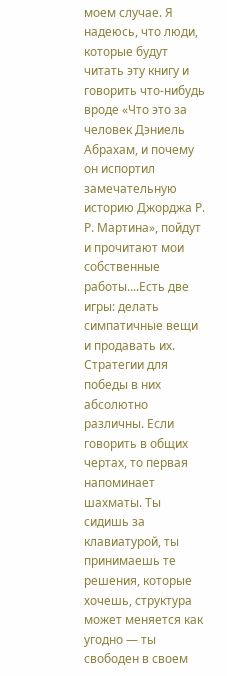моем случае. Я надеюсь, что люди, которые будут читать эту книгу и говорить что-нибудь вроде «Что это за человек Дэниель Абрахам, и почему он испортил замечательную историю Джорджа Р. Р. Мартина», пойдут и прочитают мои собственные работы....Есть две игры: делать симпатичные вещи и продавать их. Стратегии для победы в них абсолютно различны. Если говорить в общих чертах, то первая напоминает шахматы. Ты сидишь за клавиатурой, ты принимаешь те решения, которые хочешь, структура может меняется как угодно — ты свободен в своем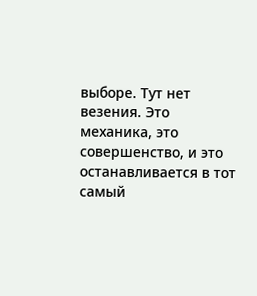выборе. Тут нет везения. Это механика, это совершенство, и это останавливается в тот самый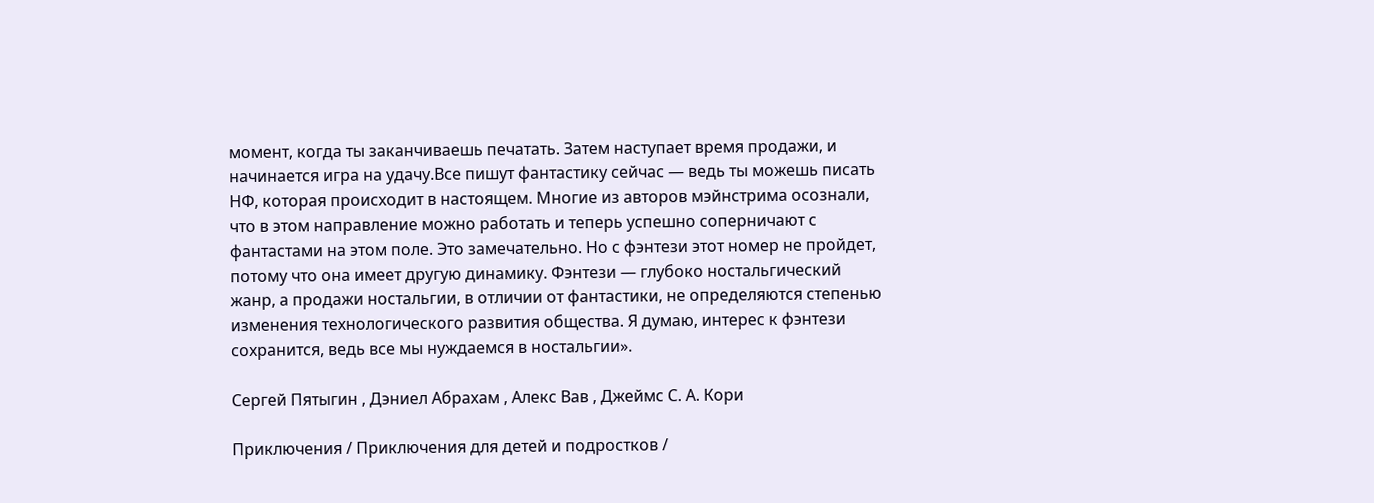момент, когда ты заканчиваешь печатать. Затем наступает время продажи, и начинается игра на удачу.Все пишут фантастику сейчас — ведь ты можешь писать НФ, которая происходит в настоящем. Многие из авторов мэйнстрима осознали, что в этом направление можно работать и теперь успешно соперничают с фантастами на этом поле. Это замечательно. Но с фэнтези этот номер не пройдет, потому что она имеет другую динамику. Фэнтези — глубоко ностальгический жанр, а продажи ностальгии, в отличии от фантастики, не определяются степенью изменения технологического развития общества. Я думаю, интерес к фэнтези сохранится, ведь все мы нуждаемся в ностальгии».

Сергей Пятыгин , Дэниел Абрахам , Алекс Вав , Джеймс С. А. Кори

Приключения / Приключения для детей и подростков /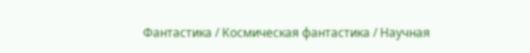Фантастика / Космическая фантастика / Научная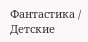Фантастика / Детские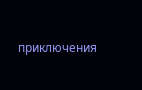приключения